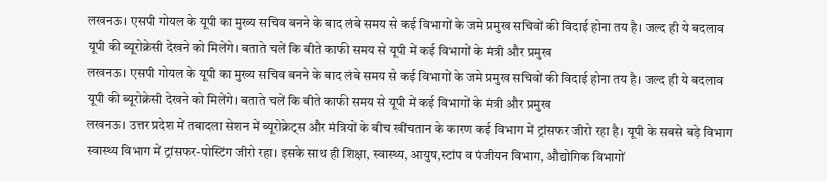लखनऊ। एसपी गोयल के यूपी का मुख्य सचिव बनने के बाद लंबे समय से कई विभागों के जमे प्रमुख सचिवों की विदाई होना तय है। जल्द ही ये बदलाव यूपी की ब्यूरोक्रेसी देखने को मिलेंगे। बताते चलें कि बीते काफी समय से यूपी में कई विभागों के मंत्री और प्रमुख
लखनऊ। एसपी गोयल के यूपी का मुख्य सचिव बनने के बाद लंबे समय से कई विभागों के जमे प्रमुख सचिवों की विदाई होना तय है। जल्द ही ये बदलाव यूपी की ब्यूरोक्रेसी देखने को मिलेंगे। बताते चलें कि बीते काफी समय से यूपी में कई विभागों के मंत्री और प्रमुख
लखनऊ। उत्तर प्रदेश में तबादला सेशन में ब्यूरोक्रेट्स और मंत्रियों के बीच खींचतान के कारण कई विभाग में ट्रांसफर जीरो रहा है। यूपी के सबसे बड़े विभाग स्वास्थ्य विभाग में ट्रांसफर-पोस्टिंग जीरो रहा। इसके साथ ही शिक्षा, स्वास्थ्य, आयुष,स्टांप व पंजीयन विभाग, औद्योगिक विभागों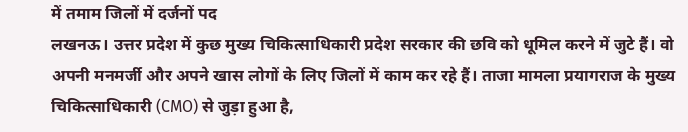में तमाम जिलों में दर्जनों पद
लखनऊ। उत्तर प्रदेश में कुछ मुख्य चिकित्साधिकारी प्रदेश सरकार की छवि को धूमिल करने में जुटे हैं। वो अपनी मनमर्जी और अपने खास लोगों के लिए जिलों में काम कर रहे हैं। ताजा मामला प्रयागराज के मुख्य चिकित्साधिकारी (CMO) से जुड़ा हुआ है,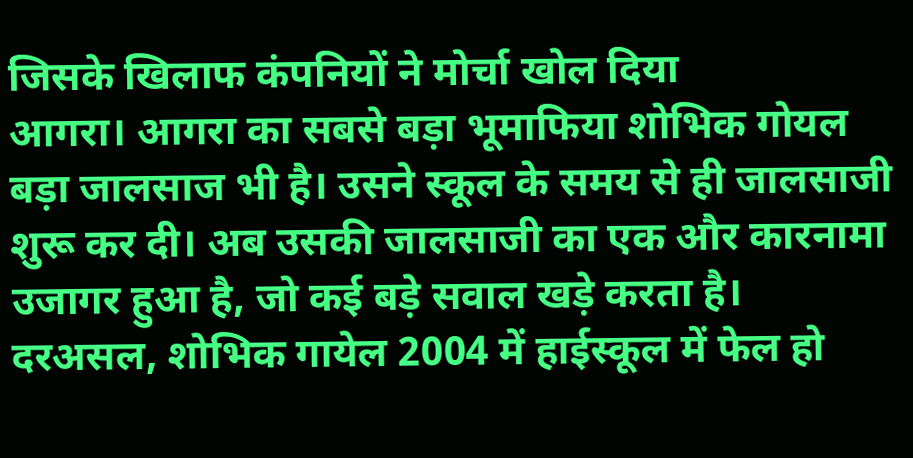जिसके खिलाफ कंपनियों ने मोर्चा खोल दिया
आगरा। आगरा का सबसे बड़ा भूमाफिया शोभिक गोयल बड़ा जालसाज भी है। उसने स्कूल के समय से ही जालसाजी शुरू कर दी। अब उसकी जालसाजी का एक और कारनामा उजागर हुआ है, जो कई बड़े सवाल खड़े करता है। दरअसल, शोभिक गायेल 2004 में हाईस्कूल में फेल हो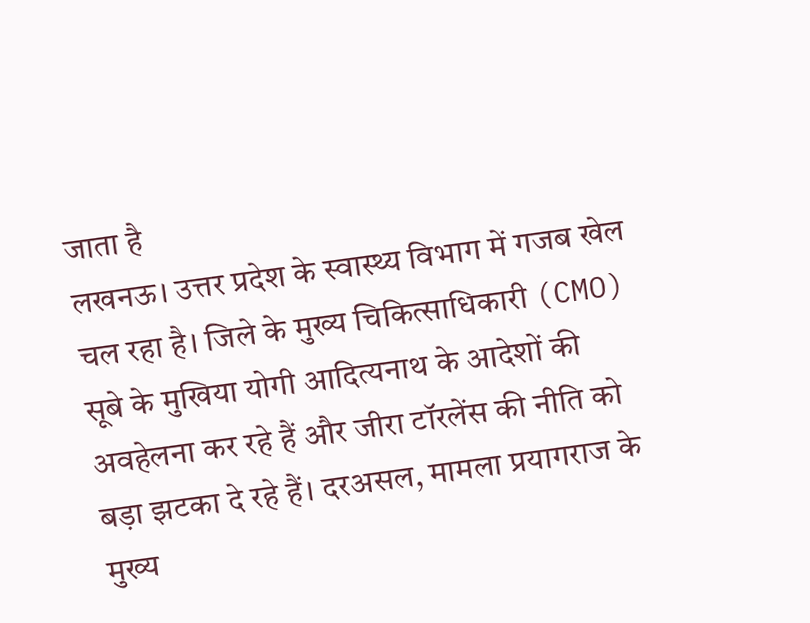जाता है
लखनऊ। उत्तर प्रदेश के स्वास्थ्य विभाग में गजब खेल चल रहा है। जिले के मुख्य चिकित्साधिकारी (CMO) सूबे के मुखिया योगी आदित्यनाथ के आदेशों की अवहेलना कर रहे हैं और जीरा टॉरलेंस की नीति को बड़ा झटका दे रहे हैं। दरअसल, मामला प्रयागराज के मुख्य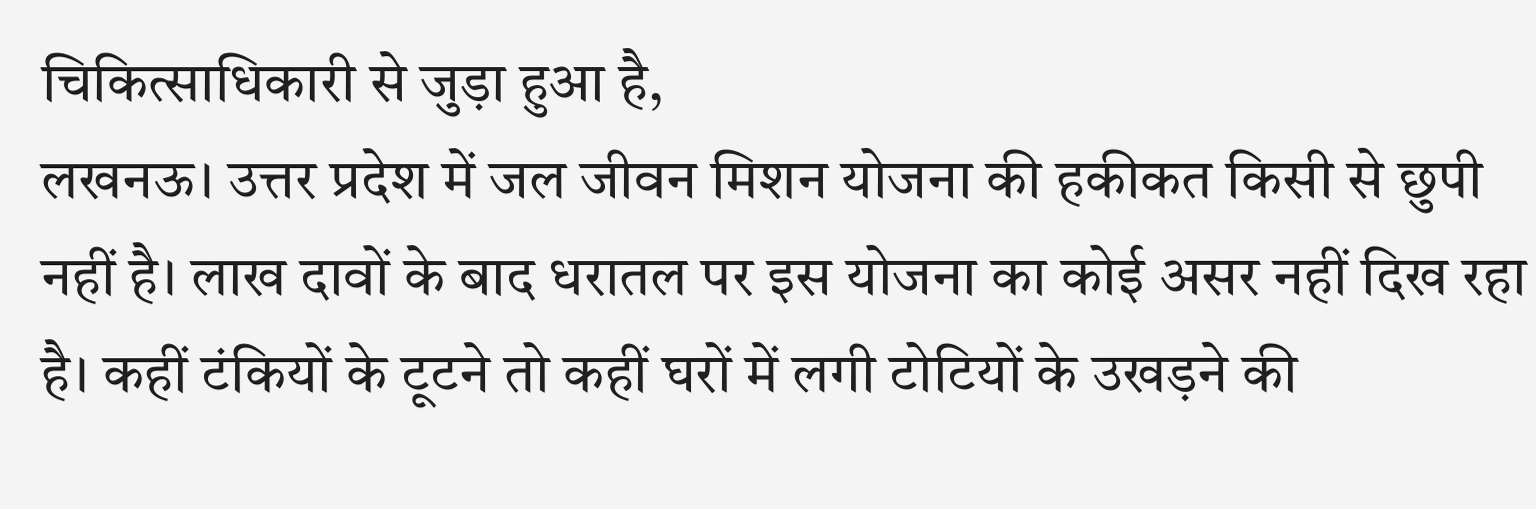चिकित्साधिकारी से जुड़ा हुआ है,
लखनऊ। उत्तर प्रदेश में जल जीवन मिशन योजना की हकीकत किसी से छुपी नहीं है। लाख दावों के बाद धरातल पर इस योजना का कोई असर नहीं दिख रहा है। कहीं टंकियों के टूटने तो कहीं घरों में लगी टोटियों के उखड़ने की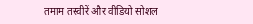तमाम तस्वीरें और वीडियो सोशल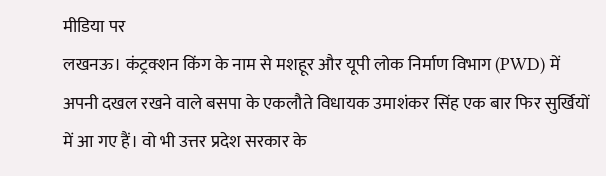मीडिया पर
लखनऊ। कंट्रक्शन किंग के नाम से मशहूर और यूपी लोक निर्माण विभाग (PWD) में अपनी दखल रखने वाले बसपा के एकलौते विधायक उमाशंकर सिंह एक बार फिर सुर्खियों में आ गए हैं। वो भी उत्तर प्रदेश सरकार के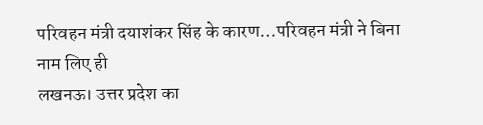परिवहन मंत्री दयाशंकर सिंह के कारण…परिवहन मंत्री ने बिना नाम लिए ही
लखनऊ। उत्तर प्रदेश का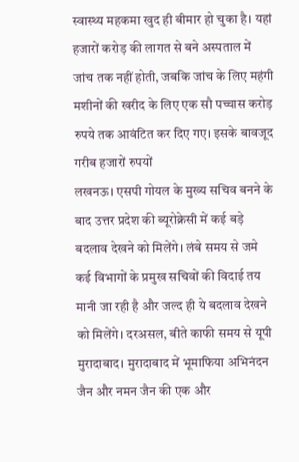स्वास्थ्य महकमा खुद ही बीमार हो चुका है। यहां हजारों करोड़ की लागत से बने अस्पताल में जांच तक नहीं होती, जबकि जांच के लिए महंगी मशीनों की खरीद के लिए एक सौ पच्चास करोड़ रुपये तक आवंटित कर दिए गए। इसके बावजूद गरीब हजारों रुपयों
लखनऊ। एसपी गोयल के मुख्य सचिव बनने के बाद उत्तर प्रदेश की ब्यूरोक्रेसी में कई बड़े बदलाव देखने को मिलेंगे। लंबे समय से जमे कई विभागों के प्रमुख सचिवों की विदाई तय मानी जा रही है और जल्द ही ये बदलाव देखने को मिलेंगे। दरअसल, बीते काफी समय से यूपी
मुरादाबाद। मुरादाबाद में भूमाफिया अभिनंदन जैन और नमन जैन की एक और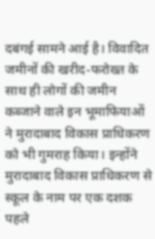दबंगई सामने आई है। विवादित जमीनों की खरीद-फरोख्त के साथ ही लोगों की जमीन कब्जाने वाले इन भूमाफियाओं ने मुरादाबाद विकास प्राधिकरण को भी गुमराह किया। इन्होंने मुरादाबाद विकास प्राधिकरण से स्कूल के नाम पर एक दशक पहले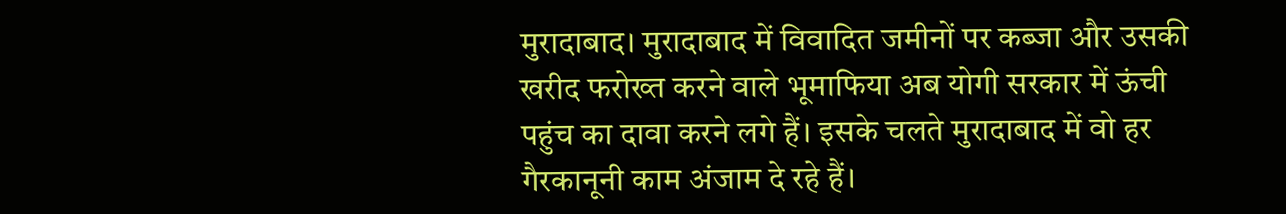मुरादाबाद। मुरादाबाद में विवादित जमीनों पर कब्जा और उसकी खरीद फरोख्त करने वाले भूमाफिया अब योगी सरकार में ऊंची पहुंच का दावा करने लगे हैं। इसके चलते मुरादाबाद में वो हर गैरकानूनी काम अंजाम दे रहे हैं।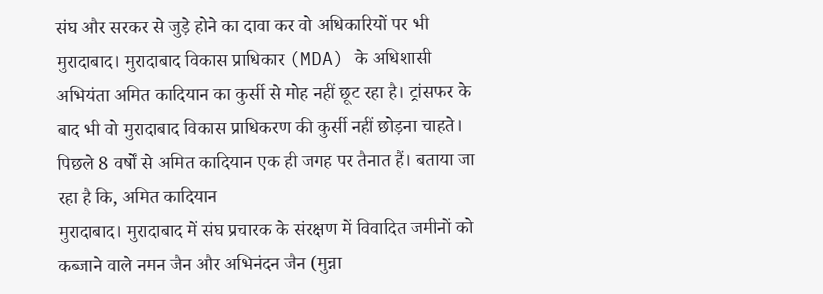संघ और सरकर से जुड़े होने का दावा कर वो अधिकारियों पर भी
मुरादाबाद। मुरादाबाद विकास प्राधिकार (MDA) के अधिशासी अभियंता अमित कादियान का कुर्सी से मोह नहीं छूट रहा है। ट्रांसफर के बाद भी वो मुरादाबाद विकास प्राधिकरण की कुर्सी नहीं छोड़ना चाहते। पिछले 8 वर्षों से अमित कादियान एक ही जगह पर तैनात हैं। बताया जा रहा है कि, अमित कादियान
मुरादाबाद। मुरादाबाद में संघ प्रचारक के संरक्षण में विवादित जमीनों को कब्जाने वाले नमन जैन और अभिनंदन जैन (मुन्ना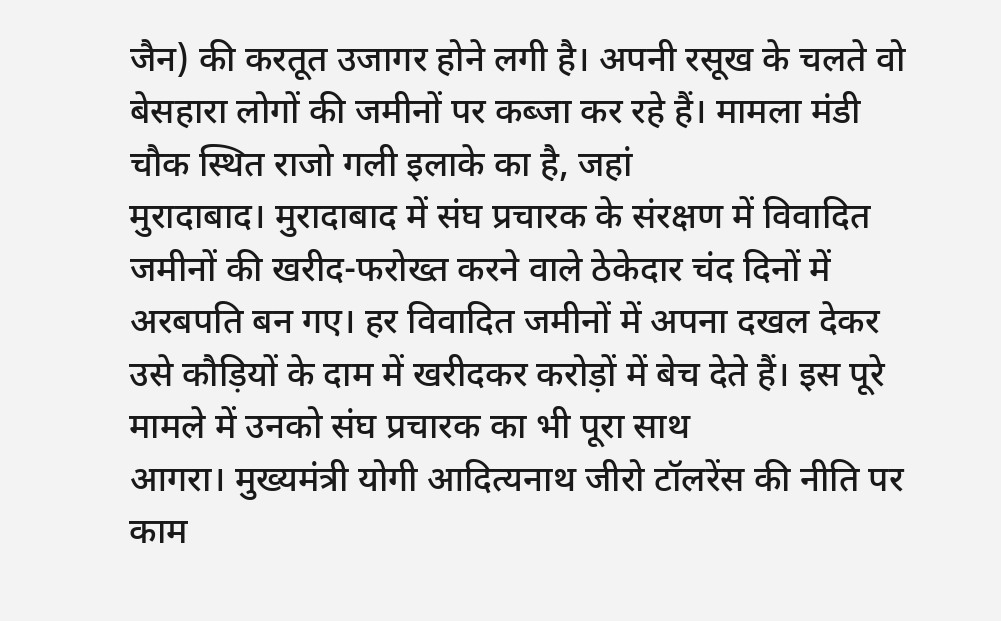जैन) की करतूत उजागर होने लगी है। अपनी रसूख के चलते वो बेसहारा लोगों की जमीनों पर कब्जा कर रहे हैं। मामला मंडी चौक स्थित राजो गली इलाके का है, जहां
मुरादाबाद। मुरादाबाद में संघ प्रचारक के संरक्षण में विवादित जमीनों की खरीद-फरोख्त करने वाले ठेकेदार चंद दिनों में अरबपति बन गए। हर विवादित जमीनों में अपना दखल देकर उसे कौड़ियों के दाम में खरीदकर करोड़ों में बेच देते हैं। इस पूरे मामले में उनको संघ प्रचारक का भी पूरा साथ
आगरा। मुख्यमंत्री योगी आदित्यनाथ जीरो टॉलरेंस की नीति पर काम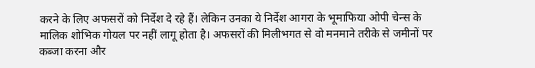करने के लिए अफसरों को निर्देश दे रहे हैं। लेकिन उनका ये निर्देश आगरा के भूमाफिया ओपी चेन्स के मालिक शोभिक गोयल पर नहीं लागू होता है। अफसरों की मिलीभगत से वो मनमाने तरीके से जमीनों पर कब्जा करना और